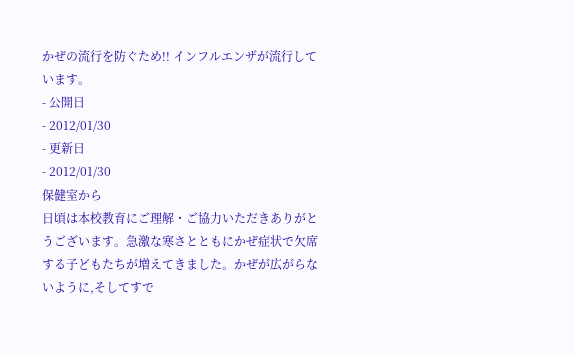かぜの流行を防ぐため!! インフルエンザが流行しています。
- 公開日
- 2012/01/30
- 更新日
- 2012/01/30
保健室から
日頃は本校教育にご理解・ご協力いただきありがとうございます。急激な寒さとともにかぜ症状で欠席する子どもたちが増えてきました。かぜが広がらないように,そしてすで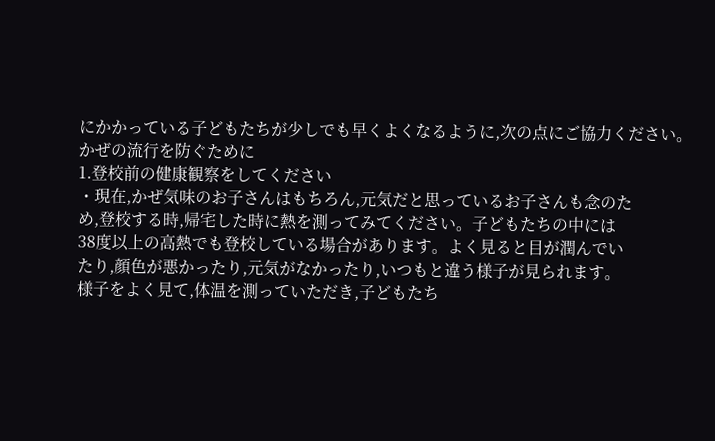にかかっている子どもたちが少しでも早くよくなるように,次の点にご協力ください。
かぜの流行を防ぐために
1.登校前の健康観察をしてください
・現在,かぜ気味のお子さんはもちろん,元気だと思っているお子さんも念のた
め,登校する時,帰宅した時に熱を測ってみてください。子どもたちの中には
38度以上の高熱でも登校している場合があります。よく見ると目が潤んでい
たり,顔色が悪かったり,元気がなかったり,いつもと違う様子が見られます。
様子をよく見て,体温を測っていただき,子どもたち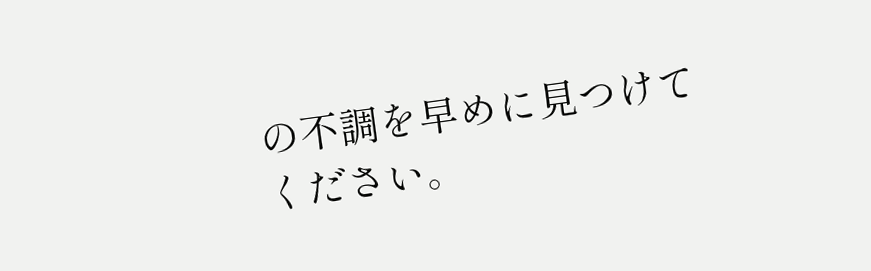の不調を早めに見つけて
ください。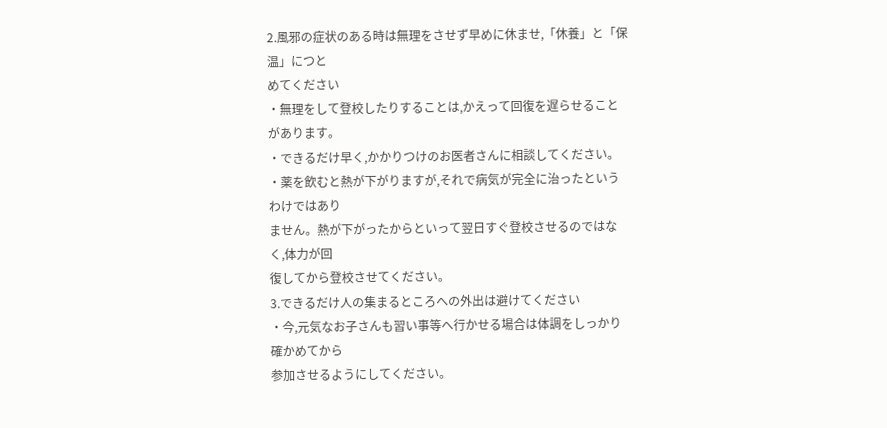2.風邪の症状のある時は無理をさせず早めに休ませ,「休養」と「保温」につと
めてください
・無理をして登校したりすることは,かえって回復を遅らせることがあります。
・できるだけ早く,かかりつけのお医者さんに相談してください。
・薬を飲むと熱が下がりますが,それで病気が完全に治ったというわけではあり
ません。熱が下がったからといって翌日すぐ登校させるのではなく,体力が回
復してから登校させてください。
3.できるだけ人の集まるところへの外出は避けてください
・今,元気なお子さんも習い事等へ行かせる場合は体調をしっかり確かめてから
参加させるようにしてください。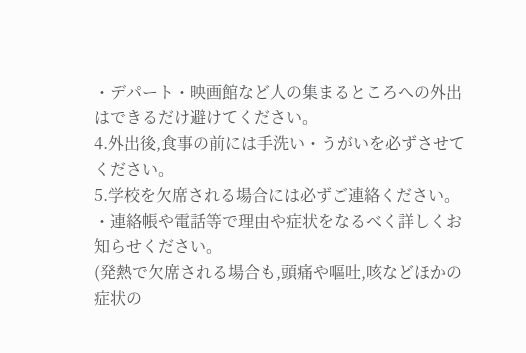・デパート・映画館など人の集まるところへの外出はできるだけ避けてください。
4.外出後,食事の前には手洗い・うがいを必ずさせてください。
5.学校を欠席される場合には必ずご連絡ください。
・連絡帳や電話等で理由や症状をなるべく詳しくお知らせください。
(発熱で欠席される場合も,頭痛や嘔吐,咳などほかの症状の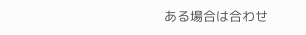ある場合は合わせ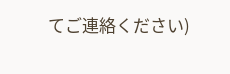てご連絡ください)